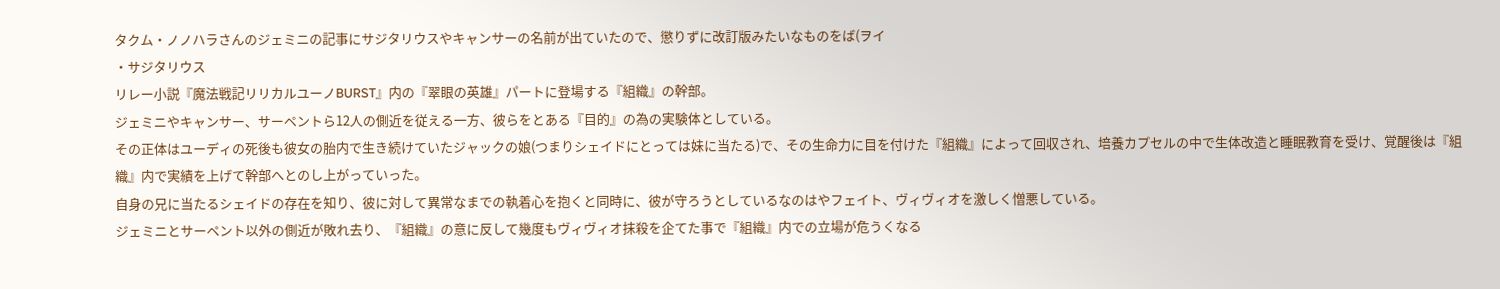タクム・ノノハラさんのジェミニの記事にサジタリウスやキャンサーの名前が出ていたので、懲りずに改訂版みたいなものをば(ヲイ
・サジタリウス
リレー小説『魔法戦記リリカルユーノBURST』内の『翠眼の英雄』パートに登場する『組織』の幹部。
ジェミニやキャンサー、サーペントら12人の側近を従える一方、彼らをとある『目的』の為の実験体としている。
その正体はユーディの死後も彼女の胎内で生き続けていたジャックの娘(つまりシェイドにとっては妹に当たる)で、その生命力に目を付けた『組織』によって回収され、培養カプセルの中で生体改造と睡眠教育を受け、覚醒後は『組織』内で実績を上げて幹部へとのし上がっていった。
自身の兄に当たるシェイドの存在を知り、彼に対して異常なまでの執着心を抱くと同時に、彼が守ろうとしているなのはやフェイト、ヴィヴィオを激しく憎悪している。
ジェミニとサーペント以外の側近が敗れ去り、『組織』の意に反して幾度もヴィヴィオ抹殺を企てた事で『組織』内での立場が危うくなる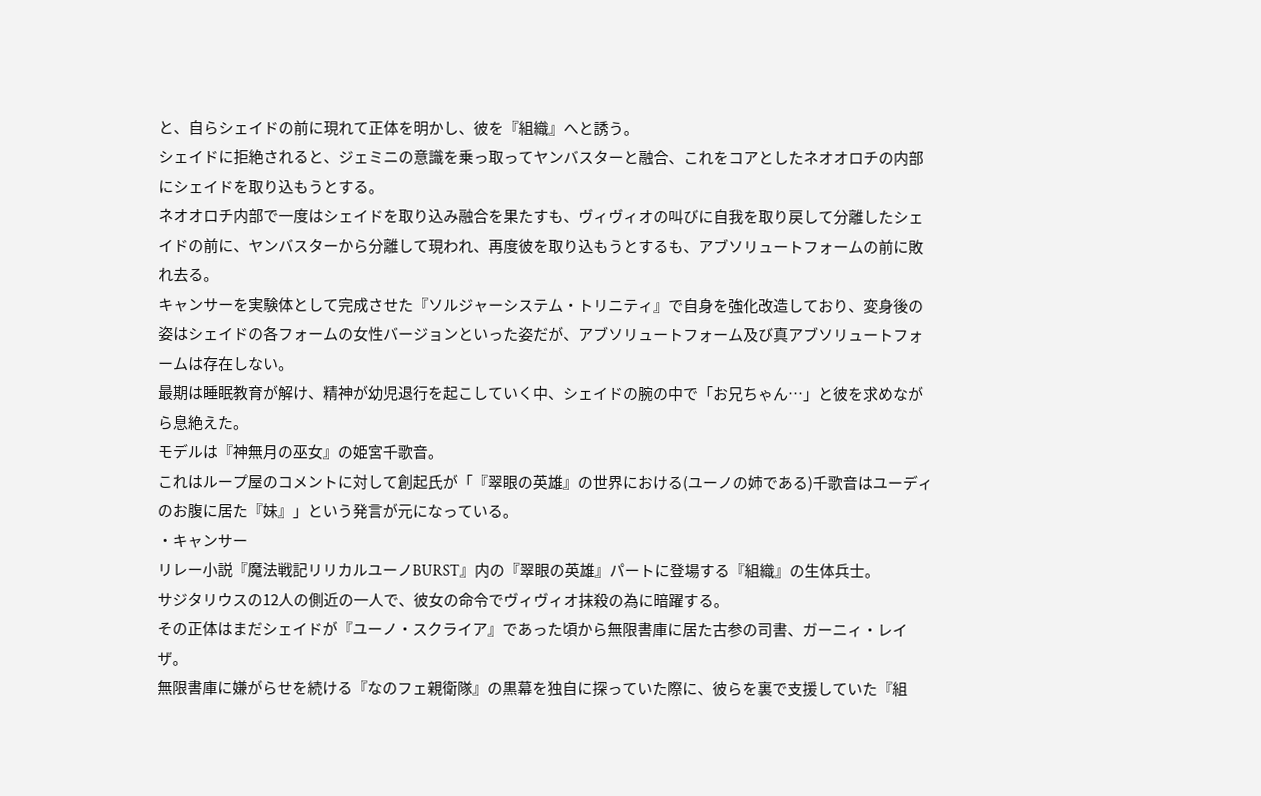と、自らシェイドの前に現れて正体を明かし、彼を『組織』へと誘う。
シェイドに拒絶されると、ジェミニの意識を乗っ取ってヤンバスターと融合、これをコアとしたネオオロチの内部にシェイドを取り込もうとする。
ネオオロチ内部で一度はシェイドを取り込み融合を果たすも、ヴィヴィオの叫びに自我を取り戻して分離したシェイドの前に、ヤンバスターから分離して現われ、再度彼を取り込もうとするも、アブソリュートフォームの前に敗れ去る。
キャンサーを実験体として完成させた『ソルジャーシステム・トリニティ』で自身を強化改造しており、変身後の姿はシェイドの各フォームの女性バージョンといった姿だが、アブソリュートフォーム及び真アブソリュートフォームは存在しない。
最期は睡眠教育が解け、精神が幼児退行を起こしていく中、シェイドの腕の中で「お兄ちゃん…」と彼を求めながら息絶えた。
モデルは『神無月の巫女』の姫宮千歌音。
これはループ屋のコメントに対して創起氏が「『翠眼の英雄』の世界における(ユーノの姉である)千歌音はユーディのお腹に居た『妹』」という発言が元になっている。
・キャンサー
リレー小説『魔法戦記リリカルユーノBURST』内の『翠眼の英雄』パートに登場する『組織』の生体兵士。
サジタリウスの12人の側近の一人で、彼女の命令でヴィヴィオ抹殺の為に暗躍する。
その正体はまだシェイドが『ユーノ・スクライア』であった頃から無限書庫に居た古参の司書、ガーニィ・レイザ。
無限書庫に嫌がらせを続ける『なのフェ親衛隊』の黒幕を独自に探っていた際に、彼らを裏で支援していた『組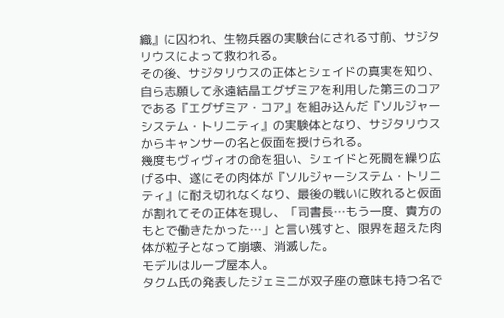織』に囚われ、生物兵器の実験台にされる寸前、サジタリウスによって救われる。
その後、サジタリウスの正体とシェイドの真実を知り、自ら志願して永遠結晶エグザミアを利用した第三のコアである『エグザミア・コア』を組み込んだ『ソルジャーシステム・トリニティ』の実験体となり、サジタリウスからキャンサーの名と仮面を授けられる。
幾度もヴィヴィオの命を狙い、シェイドと死闘を繰り広げる中、遂にその肉体が『ソルジャーシステム・トリニティ』に耐え切れなくなり、最後の戦いに敗れると仮面が割れてその正体を現し、「司書長…もう一度、貴方のもとで働きたかった…」と言い残すと、限界を超えた肉体が粒子となって崩壊、消滅した。
モデルはループ屋本人。
タクム氏の発表したジェミニが双子座の意味も持つ名で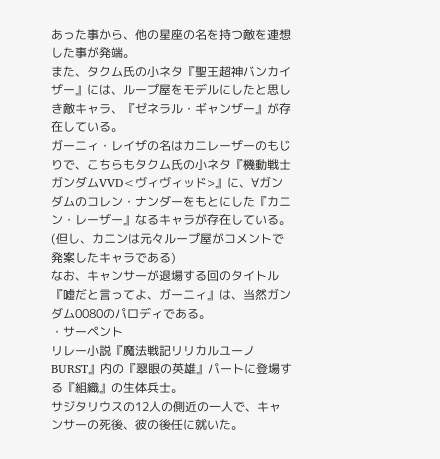あった事から、他の星座の名を持つ敵を連想した事が発端。
また、タクム氏の小ネタ『聖王超神バンカイザー』には、ループ屋をモデルにしたと思しき敵キャラ、『ゼネラル・ギャンザー』が存在している。
ガーニィ・レイザの名はカニレーザーのもじりで、こちらもタクム氏の小ネタ『機動戦士ガンダムVVD<ヴィヴィッド>』に、∀ガンダムのコレン・ナンダーをもとにした『カニン・レーザー』なるキャラが存在している。
(但し、カニンは元々ループ屋がコメントで発案したキャラである)
なお、キャンサーが退場する回のタイトル『嘘だと言ってよ、ガーニィ』は、当然ガンダム0080のパロディである。
・サーペント
リレー小説『魔法戦記リリカルユーノBURST』内の『翠眼の英雄』パートに登場する『組織』の生体兵士。
サジタリウスの12人の側近の一人で、キャンサーの死後、彼の後任に就いた。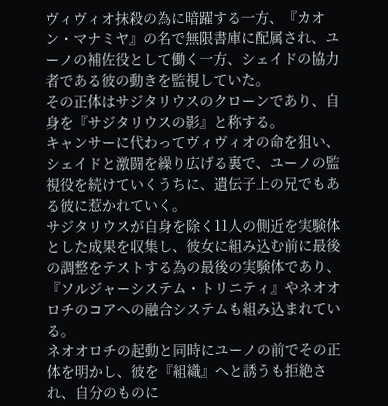ヴィヴィオ抹殺の為に暗躍する一方、『カオン・マナミヤ』の名で無限書庫に配属され、ユーノの補佐役として働く一方、シェイドの協力者である彼の動きを監視していた。
その正体はサジタリウスのクローンであり、自身を『サジタリウスの影』と称する。
キャンサーに代わってヴィヴィオの命を狙い、シェイドと激闘を繰り広げる裏で、ユーノの監視役を続けていくうちに、遺伝子上の兄でもある彼に惹かれていく。
サジタリウスが自身を除く11人の側近を実験体とした成果を収集し、彼女に組み込む前に最後の調整をテストする為の最後の実験体であり、『ソルジャーシステム・トリニティ』やネオオロチのコアへの融合システムも組み込まれている。
ネオオロチの起動と同時にユーノの前でその正体を明かし、彼を『組織』へと誘うも拒絶され、自分のものに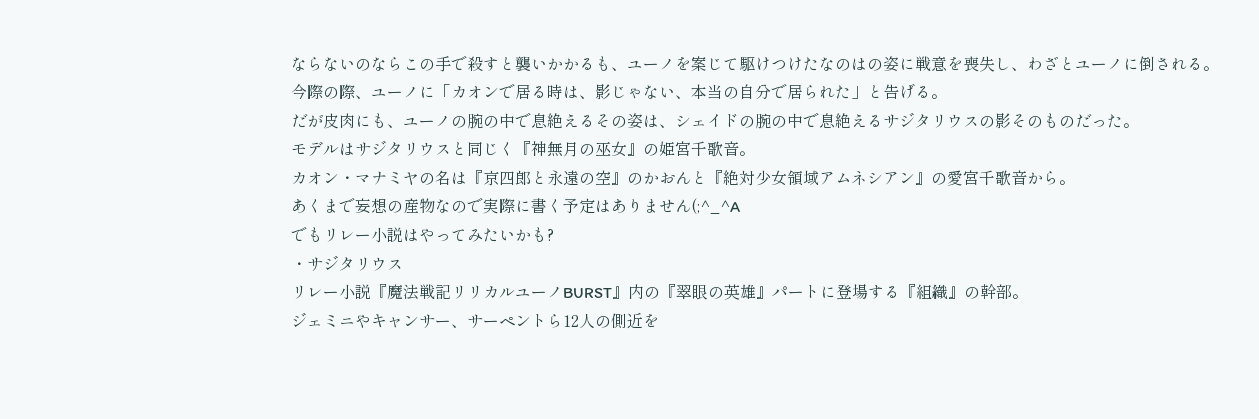ならないのならこの手で殺すと襲いかかるも、ユーノを案じて駆けつけたなのはの姿に戦意を喪失し、わざとユーノに倒される。
今際の際、ユーノに「カオンで居る時は、影じゃない、本当の自分で居られた」と告げる。
だが皮肉にも、ユーノの腕の中で息絶えるその姿は、シェイドの腕の中で息絶えるサジタリウスの影そのものだった。
モデルはサジタリウスと同じく『神無月の巫女』の姫宮千歌音。
カオン・マナミヤの名は『京四郎と永遠の空』のかおんと『絶対少女領域アムネシアン』の愛宮千歌音から。
あくまで妄想の産物なので実際に書く予定はありません(;^_^A
でもリレー小説はやってみたいかも?
・サジタリウス
リレー小説『魔法戦記リリカルユーノBURST』内の『翠眼の英雄』パートに登場する『組織』の幹部。
ジェミニやキャンサー、サーペントら12人の側近を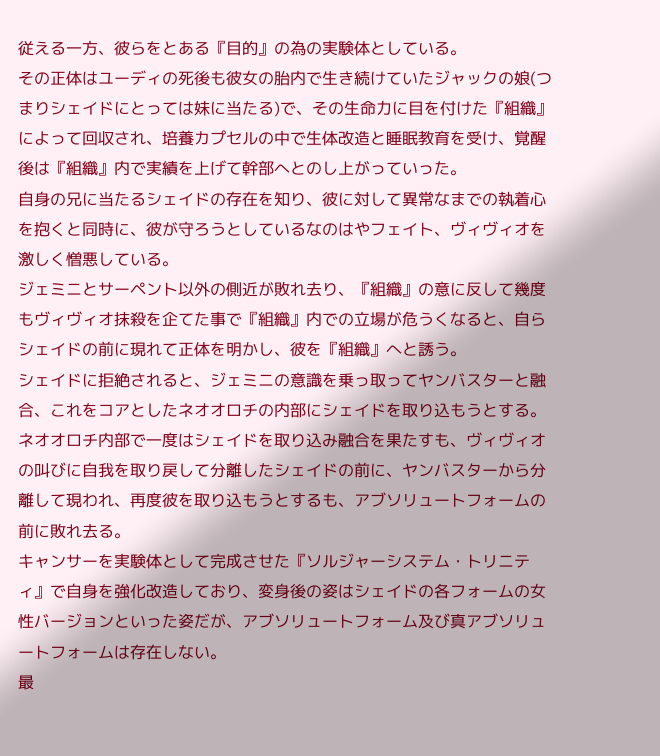従える一方、彼らをとある『目的』の為の実験体としている。
その正体はユーディの死後も彼女の胎内で生き続けていたジャックの娘(つまりシェイドにとっては妹に当たる)で、その生命力に目を付けた『組織』によって回収され、培養カプセルの中で生体改造と睡眠教育を受け、覚醒後は『組織』内で実績を上げて幹部へとのし上がっていった。
自身の兄に当たるシェイドの存在を知り、彼に対して異常なまでの執着心を抱くと同時に、彼が守ろうとしているなのはやフェイト、ヴィヴィオを激しく憎悪している。
ジェミニとサーペント以外の側近が敗れ去り、『組織』の意に反して幾度もヴィヴィオ抹殺を企てた事で『組織』内での立場が危うくなると、自らシェイドの前に現れて正体を明かし、彼を『組織』へと誘う。
シェイドに拒絶されると、ジェミニの意識を乗っ取ってヤンバスターと融合、これをコアとしたネオオロチの内部にシェイドを取り込もうとする。
ネオオロチ内部で一度はシェイドを取り込み融合を果たすも、ヴィヴィオの叫びに自我を取り戻して分離したシェイドの前に、ヤンバスターから分離して現われ、再度彼を取り込もうとするも、アブソリュートフォームの前に敗れ去る。
キャンサーを実験体として完成させた『ソルジャーシステム・トリニティ』で自身を強化改造しており、変身後の姿はシェイドの各フォームの女性バージョンといった姿だが、アブソリュートフォーム及び真アブソリュートフォームは存在しない。
最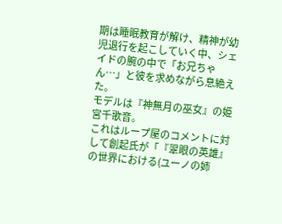期は睡眠教育が解け、精神が幼児退行を起こしていく中、シェイドの腕の中で「お兄ちゃん…」と彼を求めながら息絶えた。
モデルは『神無月の巫女』の姫宮千歌音。
これはループ屋のコメントに対して創起氏が「『翠眼の英雄』の世界における(ユーノの姉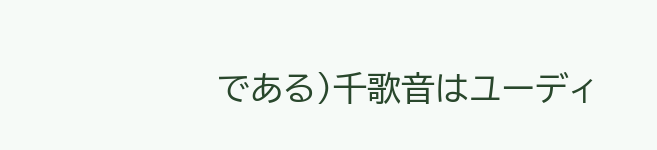である)千歌音はユーディ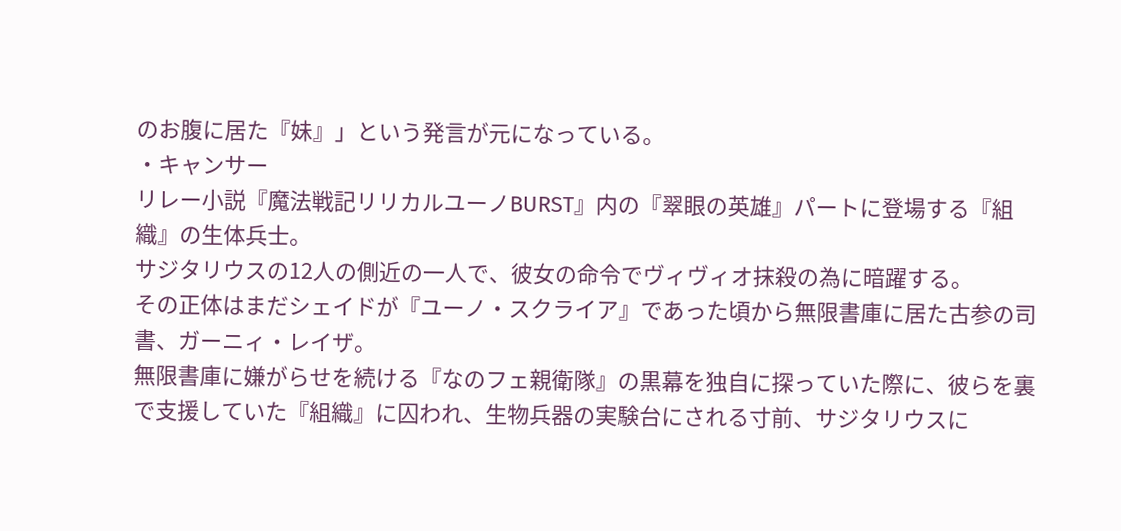のお腹に居た『妹』」という発言が元になっている。
・キャンサー
リレー小説『魔法戦記リリカルユーノBURST』内の『翠眼の英雄』パートに登場する『組織』の生体兵士。
サジタリウスの12人の側近の一人で、彼女の命令でヴィヴィオ抹殺の為に暗躍する。
その正体はまだシェイドが『ユーノ・スクライア』であった頃から無限書庫に居た古参の司書、ガーニィ・レイザ。
無限書庫に嫌がらせを続ける『なのフェ親衛隊』の黒幕を独自に探っていた際に、彼らを裏で支援していた『組織』に囚われ、生物兵器の実験台にされる寸前、サジタリウスに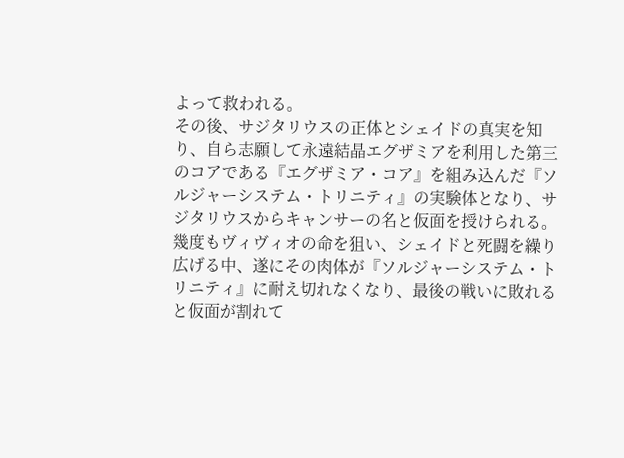よって救われる。
その後、サジタリウスの正体とシェイドの真実を知り、自ら志願して永遠結晶エグザミアを利用した第三のコアである『エグザミア・コア』を組み込んだ『ソルジャーシステム・トリニティ』の実験体となり、サジタリウスからキャンサーの名と仮面を授けられる。
幾度もヴィヴィオの命を狙い、シェイドと死闘を繰り広げる中、遂にその肉体が『ソルジャーシステム・トリニティ』に耐え切れなくなり、最後の戦いに敗れると仮面が割れて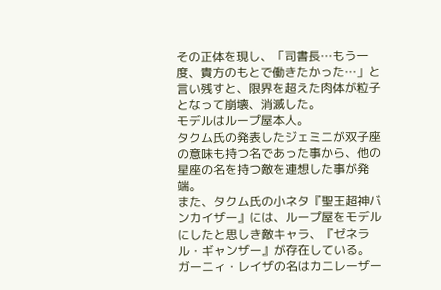その正体を現し、「司書長…もう一度、貴方のもとで働きたかった…」と言い残すと、限界を超えた肉体が粒子となって崩壊、消滅した。
モデルはループ屋本人。
タクム氏の発表したジェミニが双子座の意味も持つ名であった事から、他の星座の名を持つ敵を連想した事が発端。
また、タクム氏の小ネタ『聖王超神バンカイザー』には、ループ屋をモデルにしたと思しき敵キャラ、『ゼネラル・ギャンザー』が存在している。
ガーニィ・レイザの名はカニレーザー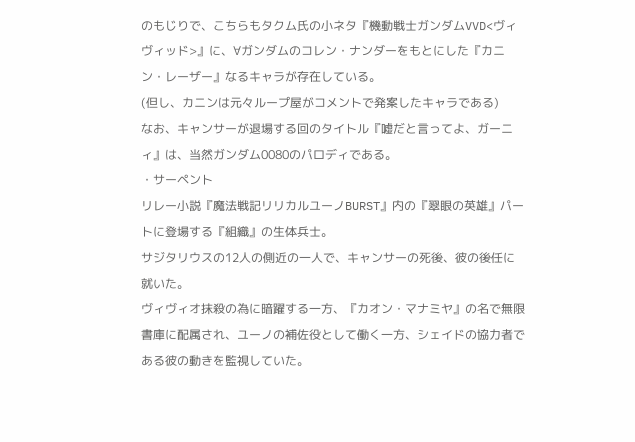のもじりで、こちらもタクム氏の小ネタ『機動戦士ガンダムVVD<ヴィヴィッド>』に、∀ガンダムのコレン・ナンダーをもとにした『カニン・レーザー』なるキャラが存在している。
(但し、カニンは元々ループ屋がコメントで発案したキャラである)
なお、キャンサーが退場する回のタイトル『嘘だと言ってよ、ガーニィ』は、当然ガンダム0080のパロディである。
・サーペント
リレー小説『魔法戦記リリカルユーノBURST』内の『翠眼の英雄』パートに登場する『組織』の生体兵士。
サジタリウスの12人の側近の一人で、キャンサーの死後、彼の後任に就いた。
ヴィヴィオ抹殺の為に暗躍する一方、『カオン・マナミヤ』の名で無限書庫に配属され、ユーノの補佐役として働く一方、シェイドの協力者である彼の動きを監視していた。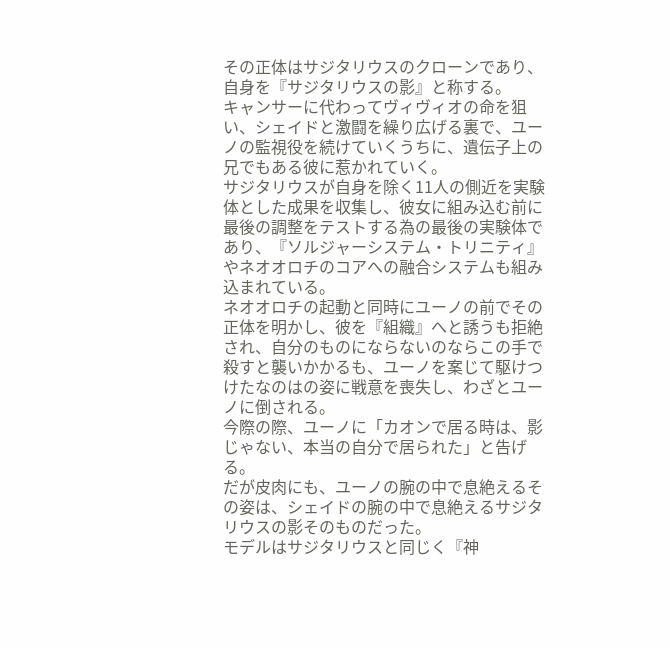その正体はサジタリウスのクローンであり、自身を『サジタリウスの影』と称する。
キャンサーに代わってヴィヴィオの命を狙い、シェイドと激闘を繰り広げる裏で、ユーノの監視役を続けていくうちに、遺伝子上の兄でもある彼に惹かれていく。
サジタリウスが自身を除く11人の側近を実験体とした成果を収集し、彼女に組み込む前に最後の調整をテストする為の最後の実験体であり、『ソルジャーシステム・トリニティ』やネオオロチのコアへの融合システムも組み込まれている。
ネオオロチの起動と同時にユーノの前でその正体を明かし、彼を『組織』へと誘うも拒絶され、自分のものにならないのならこの手で殺すと襲いかかるも、ユーノを案じて駆けつけたなのはの姿に戦意を喪失し、わざとユーノに倒される。
今際の際、ユーノに「カオンで居る時は、影じゃない、本当の自分で居られた」と告げる。
だが皮肉にも、ユーノの腕の中で息絶えるその姿は、シェイドの腕の中で息絶えるサジタリウスの影そのものだった。
モデルはサジタリウスと同じく『神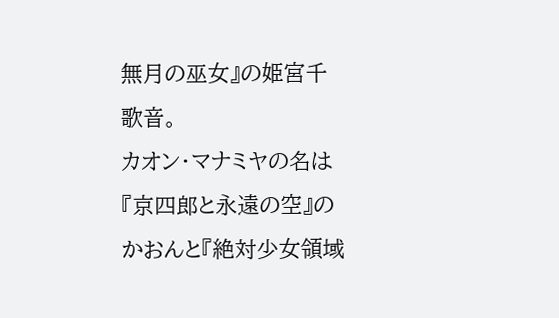無月の巫女』の姫宮千歌音。
カオン・マナミヤの名は『京四郎と永遠の空』のかおんと『絶対少女領域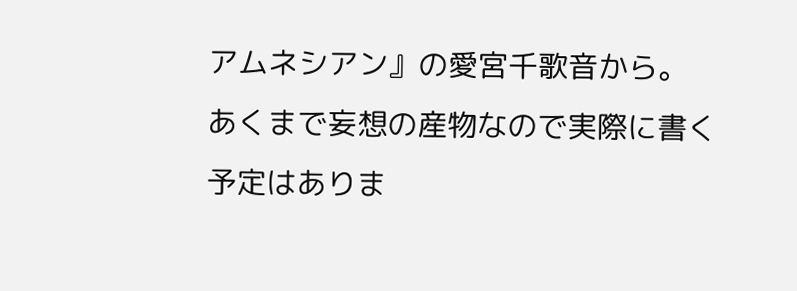アムネシアン』の愛宮千歌音から。
あくまで妄想の産物なので実際に書く予定はありま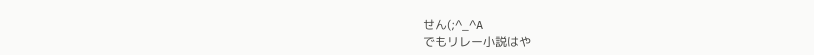せん(;^_^A
でもリレー小説はや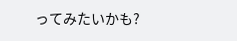ってみたいかも?